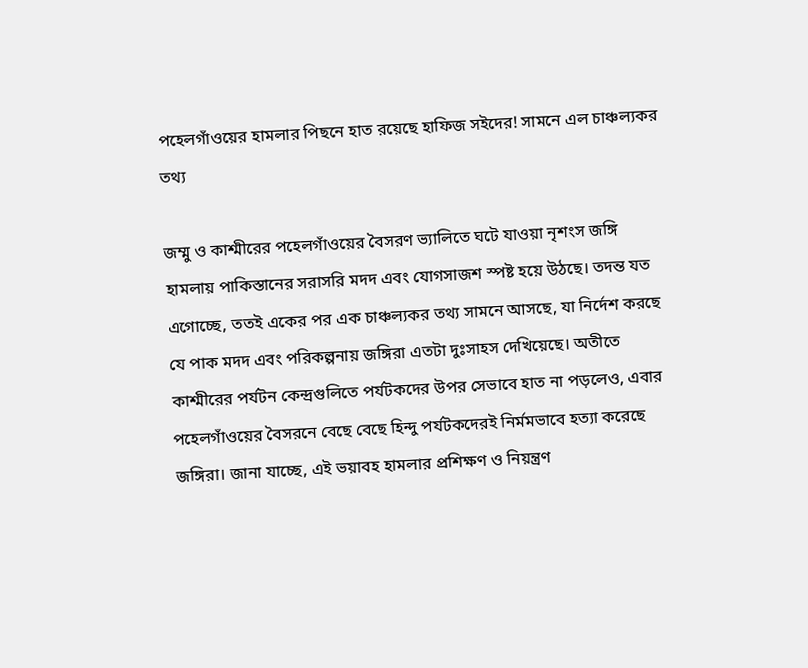পহেলগাঁওয়ের হামলার পিছনে হাত রয়েছে হাফিজ সইদের! সামনে এল চাঞ্চল্যকর তথ্য

জম্মু ও কাশ্মীরের পহেলগাঁওয়ের বৈসরণ ভ্যালিতে ঘটে যাওয়া নৃশংস জঙ্গি হামলায় পাকিস্তানের সরাসরি মদদ এবং যোগসাজশ স্পষ্ট হয়ে উঠছে। তদন্ত যত এগোচ্ছে, ততই একের পর এক চাঞ্চল্যকর তথ্য সামনে আসছে, যা নির্দেশ করছে যে পাক মদদ এবং পরিকল্পনায় জঙ্গিরা এতটা দুঃসাহস দেখিয়েছে। অতীতে কাশ্মীরের পর্যটন কেন্দ্রগুলিতে পর্যটকদের উপর সেভাবে হাত না পড়লেও, এবার পহেলগাঁওয়ের বৈসরনে বেছে বেছে হিন্দু পর্যটকদেরই নির্মমভাবে হত্যা করেছে জঙ্গিরা। জানা যাচ্ছে, এই ভয়াবহ হামলার প্রশিক্ষণ ও নিয়ন্ত্রণ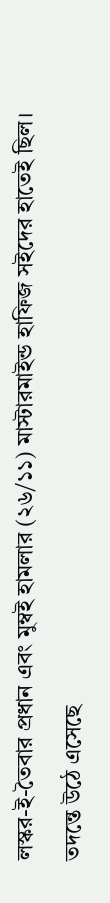লস্কর-ই-তৈবার প্রধান এবং মুম্বই হামলার (২৬/১১) মাস্টারমাইন্ড হাফিজ সইদের হাতেই ছিল।
তদন্তে উঠে এসেছে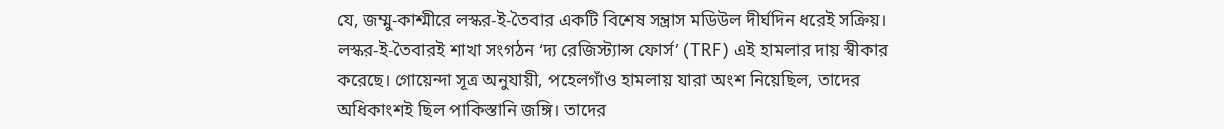যে, জম্মু-কাশ্মীরে লস্কর-ই-তৈবার একটি বিশেষ সন্ত্রাস মডিউল দীর্ঘদিন ধরেই সক্রিয়। লস্কর-ই-তৈবারই শাখা সংগঠন ‘দ্য রেজিস্ট্যান্স ফোর্স’ (TRF) এই হামলার দায় স্বীকার করেছে। গোয়েন্দা সূত্র অনুযায়ী, পহেলগাঁও হামলায় যারা অংশ নিয়েছিল, তাদের অধিকাংশই ছিল পাকিস্তানি জঙ্গি। তাদের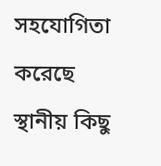সহযোগিতা করেছে স্থানীয় কিছু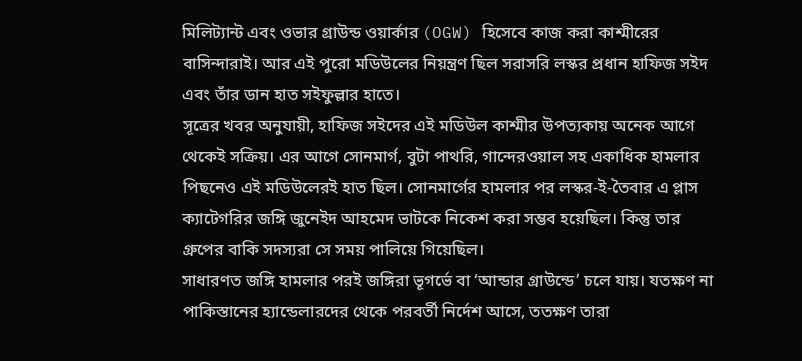মিলিট্যান্ট এবং ওভার গ্রাউন্ড ওয়ার্কার (OGW) হিসেবে কাজ করা কাশ্মীরের বাসিন্দারাই। আর এই পুরো মডিউলের নিয়ন্ত্রণ ছিল সরাসরি লস্কর প্রধান হাফিজ সইদ এবং তাঁর ডান হাত সইফুল্লার হাতে।
সূত্রের খবর অনুযায়ী, হাফিজ সইদের এই মডিউল কাশ্মীর উপত্যকায় অনেক আগে থেকেই সক্রিয়। এর আগে সোনমার্গ, বুটা পাথরি, গান্দেরওয়াল সহ একাধিক হামলার পিছনেও এই মডিউলেরই হাত ছিল। সোনমার্গের হামলার পর লস্কর-ই-তৈবার এ প্লাস ক্যাটেগরির জঙ্গি জুনেইদ আহমেদ ভাটকে নিকেশ করা সম্ভব হয়েছিল। কিন্তু তার গ্রুপের বাকি সদস্যরা সে সময় পালিয়ে গিয়েছিল।
সাধারণত জঙ্গি হামলার পরই জঙ্গিরা ভূগর্ভে বা ‘আন্ডার গ্রাউন্ডে’ চলে যায়। যতক্ষণ না পাকিস্তানের হ্যান্ডেলারদের থেকে পরবর্তী নির্দেশ আসে, ততক্ষণ তারা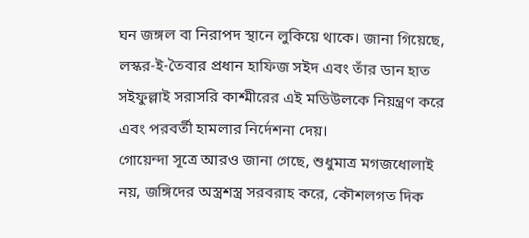ঘন জঙ্গল বা নিরাপদ স্থানে লুকিয়ে থাকে। জানা গিয়েছে, লস্কর-ই-তৈবার প্রধান হাফিজ সইদ এবং তাঁর ডান হাত সইফুল্লাই সরাসরি কাশ্মীরের এই মডিউলকে নিয়ন্ত্রণ করে এবং পরবর্তী হামলার নির্দেশনা দেয়।
গোয়েন্দা সূত্রে আরও জানা গেছে, শুধুমাত্র মগজধোলাই নয়, জঙ্গিদের অস্ত্রশস্ত্র সরবরাহ করে, কৌশলগত দিক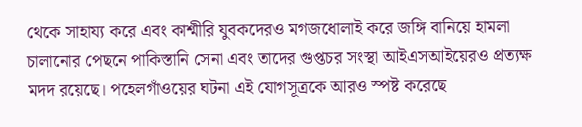থেকে সাহায্য করে এবং কাশ্মীরি যুবকদেরও মগজধোলাই করে জঙ্গি বানিয়ে হামলা চালানোর পেছনে পাকিস্তানি সেনা এবং তাদের গুপ্তচর সংস্থা আইএসআইয়েরও প্রত্যক্ষ মদদ রয়েছে। পহেলগাঁওয়ের ঘটনা এই যোগসূত্রকে আরও স্পষ্ট করেছে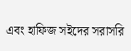এবং হাফিজ সইদের সরাসরি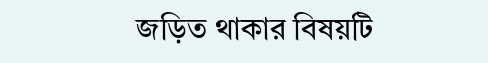জড়িত থাকার বিষয়টি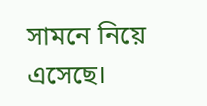সামনে নিয়ে এসেছে।